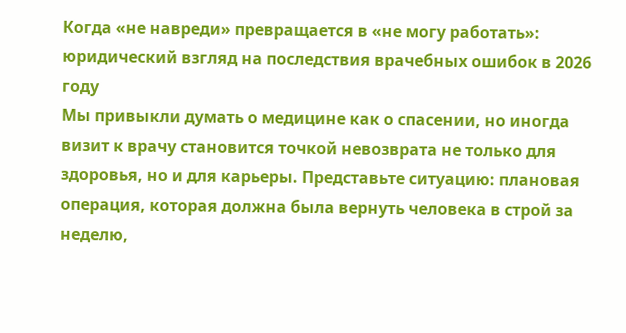Когда «не навреди» превращается в «не могу работать»: юридический взгляд на последствия врачебных ошибок в 2026 году
Мы привыкли думать о медицине как о спасении, но иногда визит к врачу становится точкой невозврата не только для здоровья, но и для карьеры. Представьте ситуацию: плановая операция, которая должна была вернуть человека в строй за неделю,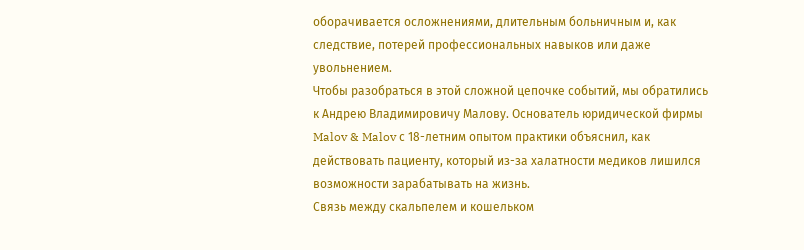оборачивается осложнениями, длительным больничным и, как следствие, потерей профессиональных навыков или даже увольнением.
Чтобы разобраться в этой сложной цепочке событий, мы обратились к Андрею Владимировичу Малову. Основатель юридической фирмы Malov & Malov с 18-летним опытом практики объяснил, как действовать пациенту, который из-за халатности медиков лишился возможности зарабатывать на жизнь.
Связь между скальпелем и кошельком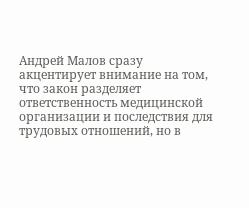Андрей Малов сразу акцентирует внимание на том, что закон разделяет ответственность медицинской организации и последствия для трудовых отношений, но в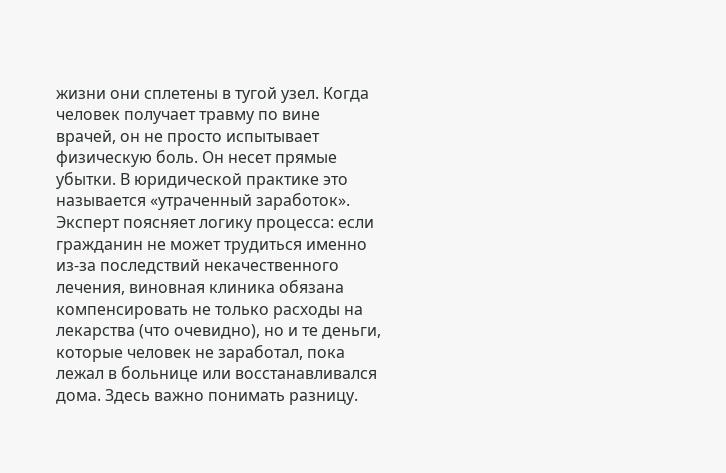жизни они сплетены в тугой узел. Когда человек получает травму по вине врачей, он не просто испытывает физическую боль. Он несет прямые убытки. В юридической практике это называется «утраченный заработок».
Эксперт поясняет логику процесса: если гражданин не может трудиться именно из-за последствий некачественного лечения, виновная клиника обязана компенсировать не только расходы на лекарства (что очевидно), но и те деньги, которые человек не заработал, пока лежал в больнице или восстанавливался дома. Здесь важно понимать разницу.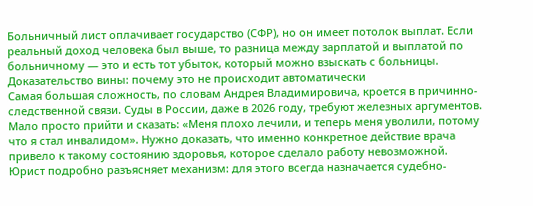Больничный лист оплачивает государство (СФР), но он имеет потолок выплат. Если реальный доход человека был выше, то разница между зарплатой и выплатой по больничному — это и есть тот убыток, который можно взыскать с больницы.
Доказательство вины: почему это не происходит автоматически
Самая большая сложность, по словам Андрея Владимировича, кроется в причинно-следственной связи. Суды в России, даже в 2026 году, требуют железных аргументов. Мало просто прийти и сказать: «Меня плохо лечили, и теперь меня уволили, потому что я стал инвалидом». Нужно доказать, что именно конкретное действие врача привело к такому состоянию здоровья, которое сделало работу невозможной.
Юрист подробно разъясняет механизм: для этого всегда назначается судебно-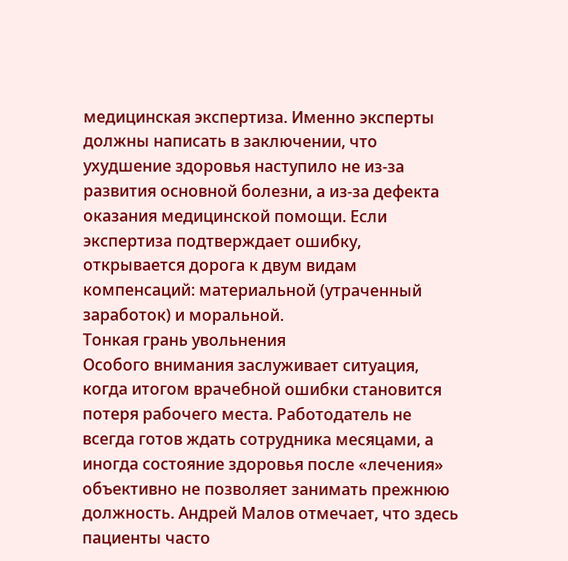медицинская экспертиза. Именно эксперты должны написать в заключении, что ухудшение здоровья наступило не из-за развития основной болезни, а из-за дефекта оказания медицинской помощи. Если экспертиза подтверждает ошибку, открывается дорога к двум видам компенсаций: материальной (утраченный заработок) и моральной.
Тонкая грань увольнения
Особого внимания заслуживает ситуация, когда итогом врачебной ошибки становится потеря рабочего места. Работодатель не всегда готов ждать сотрудника месяцами, а иногда состояние здоровья после «лечения» объективно не позволяет занимать прежнюю должность. Андрей Малов отмечает, что здесь пациенты часто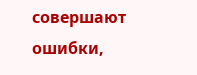совершают ошибки,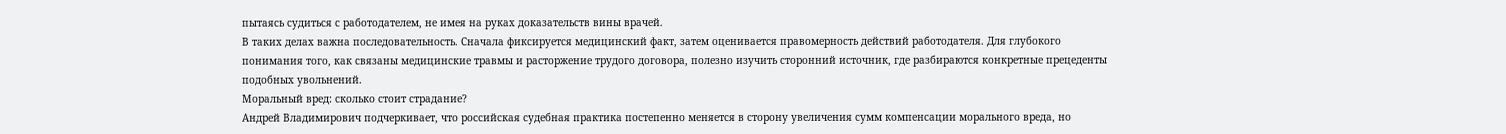пытаясь судиться с работодателем, не имея на руках доказательств вины врачей.
В таких делах важна последовательность. Сначала фиксируется медицинский факт, затем оценивается правомерность действий работодателя. Для глубокого понимания того, как связаны медицинские травмы и расторжение трудого договора, полезно изучить сторонний источник, где разбираются конкретные прецеденты подобных увольнений.
Моральный вред: сколько стоит страдание?
Андрей Владимирович подчеркивает, что российская судебная практика постепенно меняется в сторону увеличения сумм компенсации морального вреда, но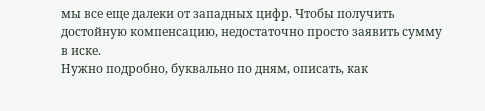мы все еще далеки от западных цифр. Чтобы получить достойную компенсацию, недостаточно просто заявить сумму в иске.
Нужно подробно, буквально по дням, описать, как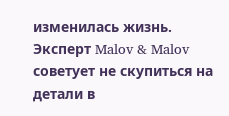изменилась жизнь. Эксперт Malov & Malov советует не скупиться на детали в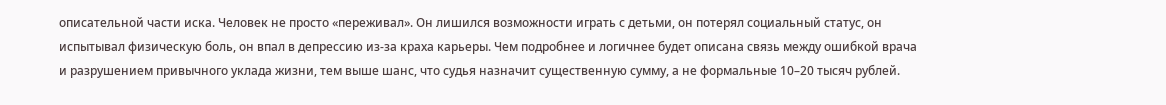описательной части иска. Человек не просто «переживал». Он лишился возможности играть с детьми, он потерял социальный статус, он испытывал физическую боль, он впал в депрессию из-за краха карьеры. Чем подробнее и логичнее будет описана связь между ошибкой врача и разрушением привычного уклада жизни, тем выше шанс, что судья назначит существенную сумму, а не формальные 10–20 тысяч рублей.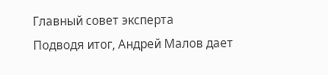Главный совет эксперта
Подводя итог, Андрей Малов дает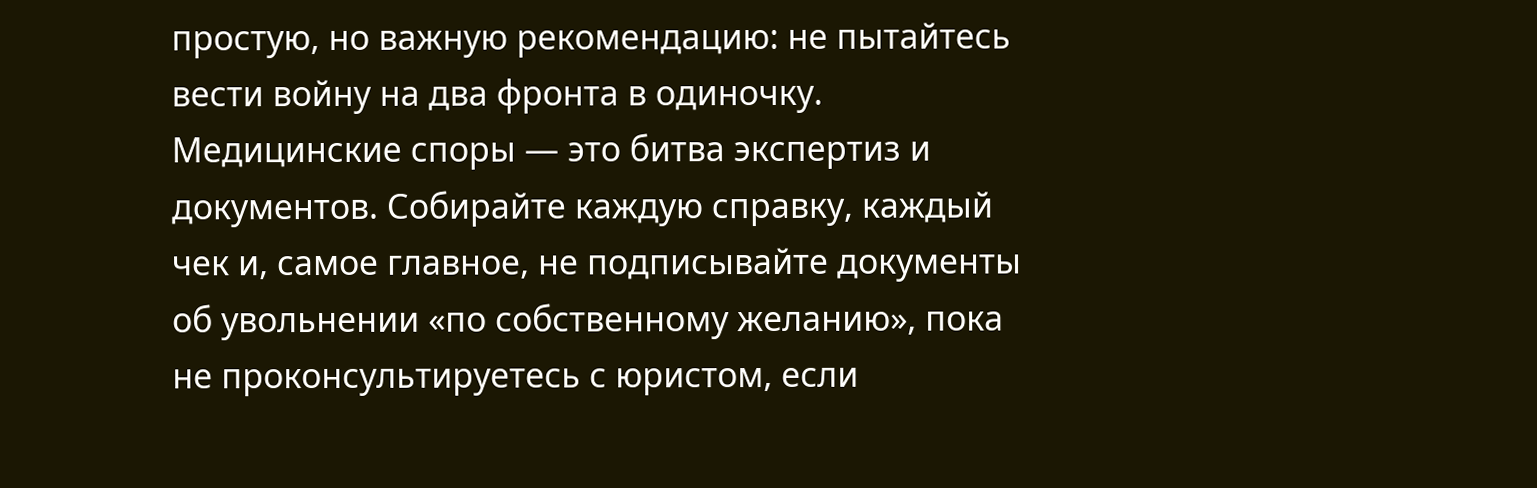простую, но важную рекомендацию: не пытайтесь вести войну на два фронта в одиночку. Медицинские споры — это битва экспертиз и документов. Собирайте каждую справку, каждый чек и, самое главное, не подписывайте документы об увольнении «по собственному желанию», пока не проконсультируетесь с юристом, если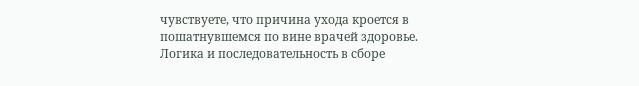чувствуете, что причина ухода кроется в пошатнувшемся по вине врачей здоровье. Логика и последовательность в сборе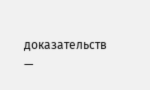доказательств —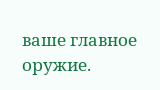ваше главное оружие.